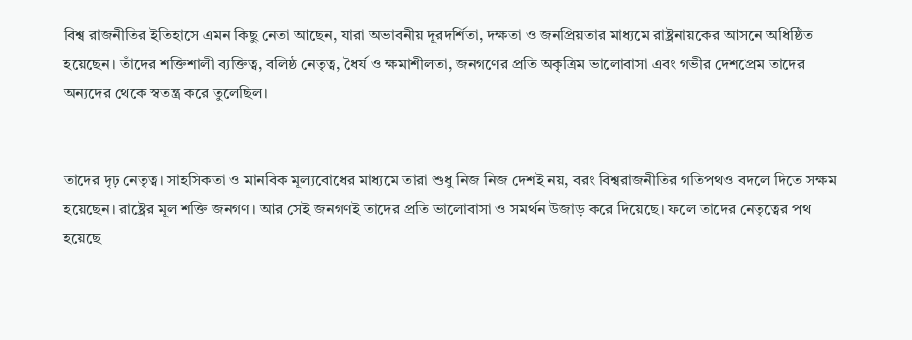বিশ্ব রাজনীতির ইতিহাসে এমন কিছু নেতা আছেন, যারা অভাবনীয় দূরদর্শিতা, দক্ষতা ও জনপ্রিয়তার মাধ্যমে রাষ্ট্রনায়কের আসনে অধিষ্ঠিত হয়েছেন। তাঁদের শক্তিশালী ব্যক্তিত্ব, বলিষ্ঠ নেতৃত্ব, ধৈর্য ও ক্ষমাশীলতা, জনগণের প্রতি অকৃত্রিম ভালোবাসা এবং গভীর দেশপ্রেম তাদের অন্যদের থেকে স্বতন্ত্র করে তুলেছিল।


তাদের দৃঢ় নেতৃত্ব। সাহসিকতা ও মানবিক মূল্যবোধের মাধ্যমে তারা শুধু নিজ নিজ দেশই নয়, বরং বিশ্বরাজনীতির গতিপথও বদলে দিতে সক্ষম হয়েছেন। রাষ্ট্রের মূল শক্তি জনগণ। আর সেই জনগণই তাদের প্রতি ভালোবাসা ও সমর্থন উজাড় করে দিয়েছে। ফলে তাদের নেতৃত্বের পথ হয়েছে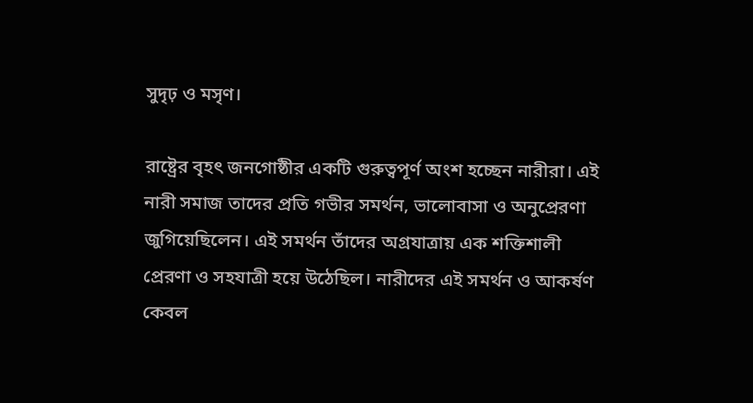সুদৃঢ় ও মসৃণ।

রাষ্ট্রের বৃহৎ জনগোষ্ঠীর একটি গুরুত্বপূর্ণ অংশ হচ্ছেন নারীরা। এই নারী সমাজ তাদের প্রতি গভীর সমর্থন, ভালোবাসা ও অনুপ্রেরণা জুগিয়েছিলেন। এই সমর্থন তাঁদের অগ্রযাত্রায় এক শক্তিশালী প্রেরণা ও সহযাত্রী হয়ে উঠেছিল। নারীদের এই সমর্থন ও আকর্ষণ কেবল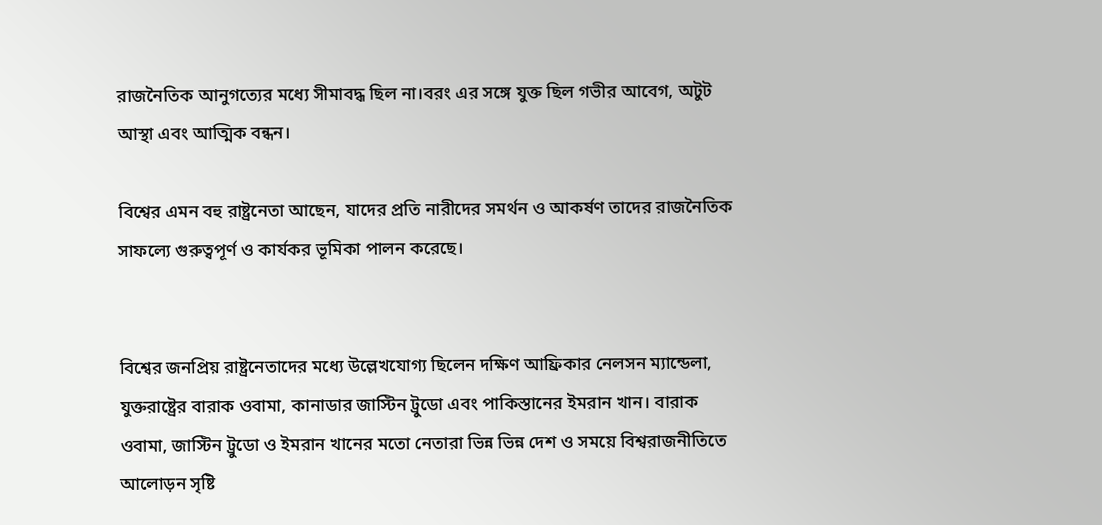রাজনৈতিক আনুগত্যের মধ্যে সীমাবদ্ধ ছিল না।বরং এর সঙ্গে যুক্ত ছিল গভীর আবেগ, অটুট আস্থা এবং আত্মিক বন্ধন।

বিশ্বের এমন বহু রাষ্ট্রনেতা আছেন, যাদের প্রতি নারীদের সমর্থন ও আকর্ষণ তাদের রাজনৈতিক সাফল্যে গুরুত্বপূর্ণ ও কার্যকর ভূমিকা পালন করেছে।


বিশ্বের জনপ্রিয় রাষ্ট্রনেতাদের মধ্যে উল্লেখযোগ্য ছিলেন দক্ষিণ আফ্রিকার নেলসন ম্যান্ডেলা, যুক্তরাষ্ট্রের বারাক ওবামা, কানাডার জাস্টিন ট্রুডো এবং পাকিস্তানের ইমরান খান। বারাক ওবামা, জাস্টিন ট্রুডো ও ইমরান খানের মতো নেতারা ভিন্ন ভিন্ন দেশ ও সময়ে বিশ্বরাজনীতিতে আলোড়ন সৃষ্টি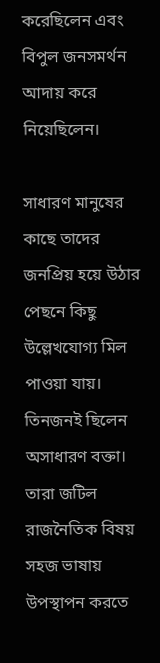করেছিলেন এবং বিপুল জনসমর্থন আদায় করে নিয়েছিলেন।

সাধারণ মানুষের কাছে তাদের জনপ্রিয় হয়ে উঠার পেছনে কিছু উল্লেখযোগ্য মিল পাওয়া যায়। তিনজনই ছিলেন অসাধারণ বক্তা। তারা জটিল রাজনৈতিক বিষয় সহজ ভাষায় উপস্থাপন করতে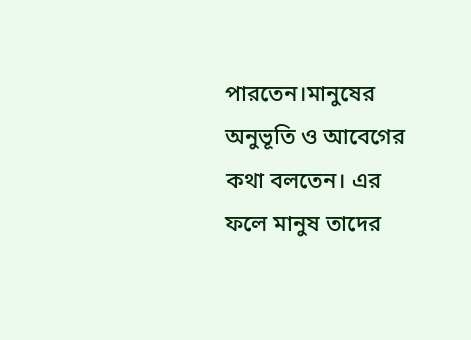পারতেন।মানুষের অনুভূতি ও আবেগের কথা বলতেন। এর ফলে মানুষ তাদের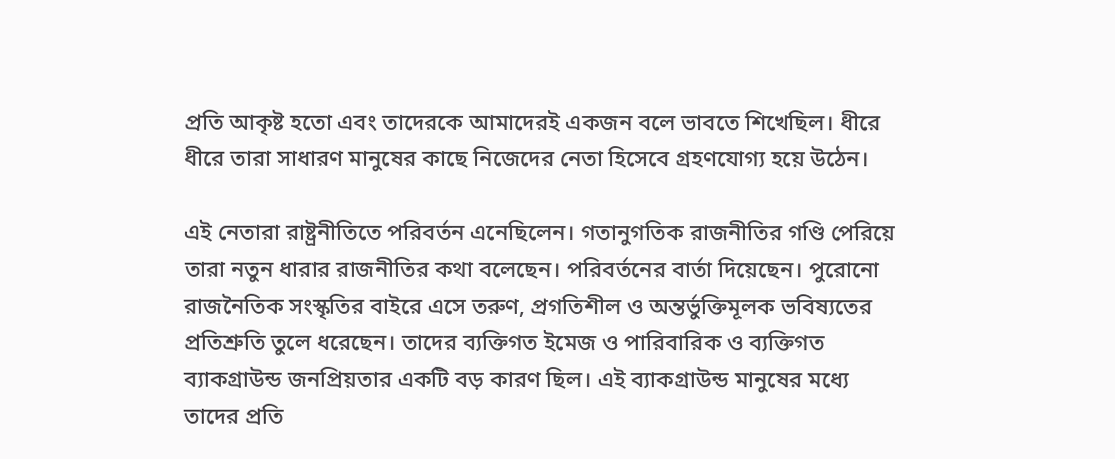প্রতি আকৃষ্ট হতো এবং তাদেরকে আমাদেরই একজন বলে ভাবতে শিখেছিল। ধীরে ধীরে তারা সাধারণ মানুষের কাছে নিজেদের নেতা হিসেবে গ্রহণযোগ্য হয়ে উঠেন।

এই নেতারা রাষ্ট্রনীতিতে পরিবর্তন এনেছিলেন। গতানুগতিক রাজনীতির গণ্ডি পেরিয়ে তারা নতুন ধারার রাজনীতির কথা বলেছেন। পরিবর্তনের বার্তা দিয়েছেন। পুরোনো রাজনৈতিক সংস্কৃতির বাইরে এসে তরুণ, প্রগতিশীল ও অন্তর্ভুক্তিমূলক ভবিষ্যতের প্রতিশ্রুতি তুলে ধরেছেন। তাদের ব্যক্তিগত ইমেজ ও পারিবারিক ও ব্যক্তিগত ব্যাকগ্রাউন্ড জনপ্রিয়তার একটি বড় কারণ ছিল। এই ব্যাকগ্রাউন্ড মানুষের মধ্যে তাদের প্রতি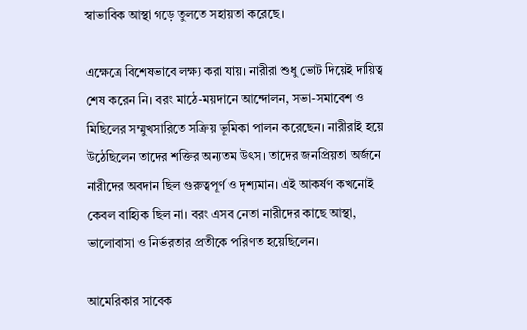স্বাভাবিক আস্থা গড়ে তুলতে সহায়তা করেছে।

এক্ষেত্রে বিশেষভাবে লক্ষ্য করা যায়। নারীরা শুধু ভোট দিয়েই দায়িত্ব শেষ করেন নি। বরং মাঠে-ময়দানে আন্দোলন, সভা-সমাবেশ ও মিছিলের সম্মুখসারিতে সক্রিয় ভূমিকা পালন করেছেন। নারীরাই হয়ে উঠেছিলেন তাদের শক্তির অন্যতম উৎস। তাদের জনপ্রিয়তা অর্জনে নারীদের অবদান ছিল গুরুত্বপূর্ণ ও দৃশ্যমান। এই আকর্ষণ কখনোই কেবল বাহ্যিক ছিল না। বরং এসব নেতা নারীদের কাছে আস্থা, ভালোবাসা ও নির্ভরতার প্রতীকে পরিণত হয়েছিলেন।

আমেরিকার সাবেক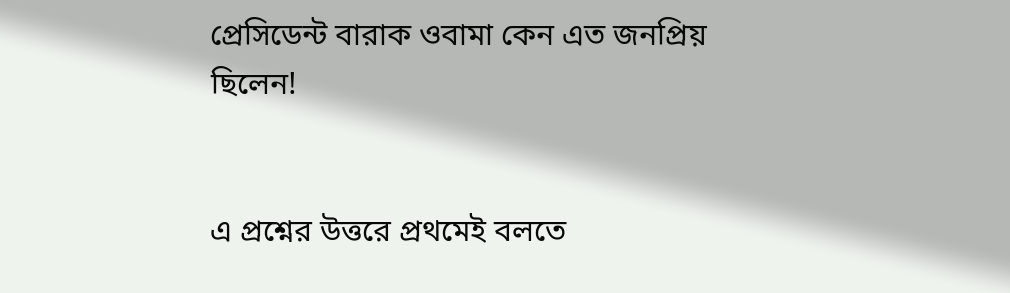প্রেসিডেন্ট বারাক ওবামা কেন এত জনপ্রিয় ছিলেন!


এ প্রশ্নের উত্তরে প্রথমেই বলতে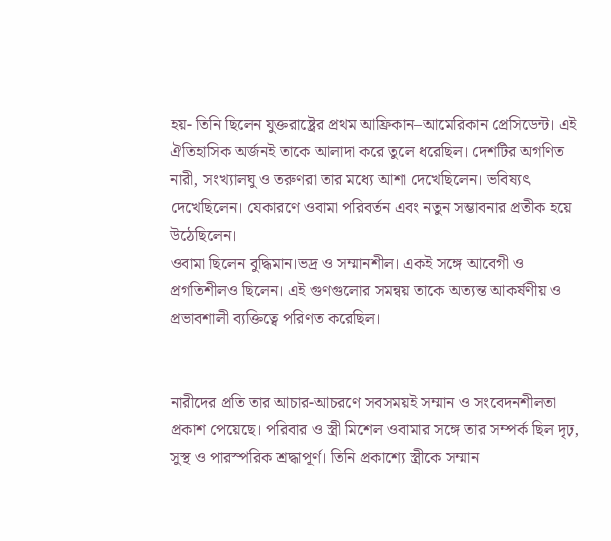হয়- তিনি ছিলেন যুক্তরাষ্ট্রের প্রথম আফ্রিকান–আমেরিকান প্রেসিডেন্ট। এই ঐতিহাসিক অর্জনই তাকে আলাদা করে তুলে ধরেছিল। দেশটির অগণিত নারী, সংখ্যালঘু ও তরুণরা তার মধ্যে আশা দেখেছিলেন। ভবিষ্যৎ দেখেছিলেন। যেকারণে ওবামা পরিবর্তন এবং নতুন সম্ভাবনার প্রতীক হয়ে উঠেছিলেন।
ওবামা ছিলেন বুদ্ধিমান।ভদ্র ও সম্মানশীল। একই সঙ্গে আবেগী ও প্রগতিশীলও ছিলেন। এই গুণগুলোর সমন্বয় তাকে অত্যন্ত আকর্ষণীয় ও প্রভাবশালী ব্যক্তিত্বে পরিণত করেছিল।


নারীদের প্রতি তার আচার-আচরণে সবসময়ই সম্মান ও সংবেদনশীলতা প্রকাশ পেয়েছে। পরিবার ও স্ত্রী মিশেল ওবামার সঙ্গে তার সম্পর্ক ছিল দৃঢ়, সুস্থ ও পারস্পরিক শ্রদ্ধাপূর্ণ। তিনি প্রকাশ্যে স্ত্রীকে সম্মান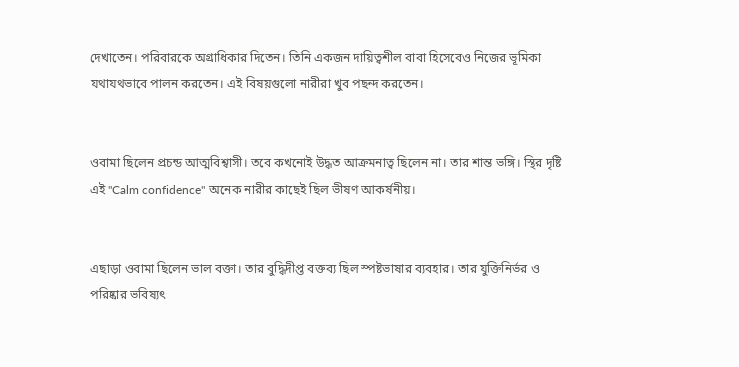দেখাতেন। পরিবারকে অগ্রাধিকার দিতেন। তিনি একজন দায়িত্বশীল বাবা হিসেবেও নিজের ভূমিকা যথাযথভাবে পালন করতেন। এই বিষয়গুলো নারীরা খুব পছন্দ করতেন।


ওবামা ছিলেন প্রচন্ড আত্মবিশ্বাসী। তবে কখনোই উদ্ধত আক্রমনাত্ব ছিলেন না। তার শান্ত ভঙ্গি। স্থির দৃষ্টি এই "Calm confidence" অনেক নারীর কাছেই ছিল ভীষণ আকর্ষনীয়।


এছাড়া ওবামা ছিলেন ভাল বক্তা। তার বুদ্ধিদীপ্ত বক্তব্য ছিল স্পষ্টভাষার ব্যবহার। তার যুক্তিনির্ভর ও পরিষ্কার ভবিষ্যৎ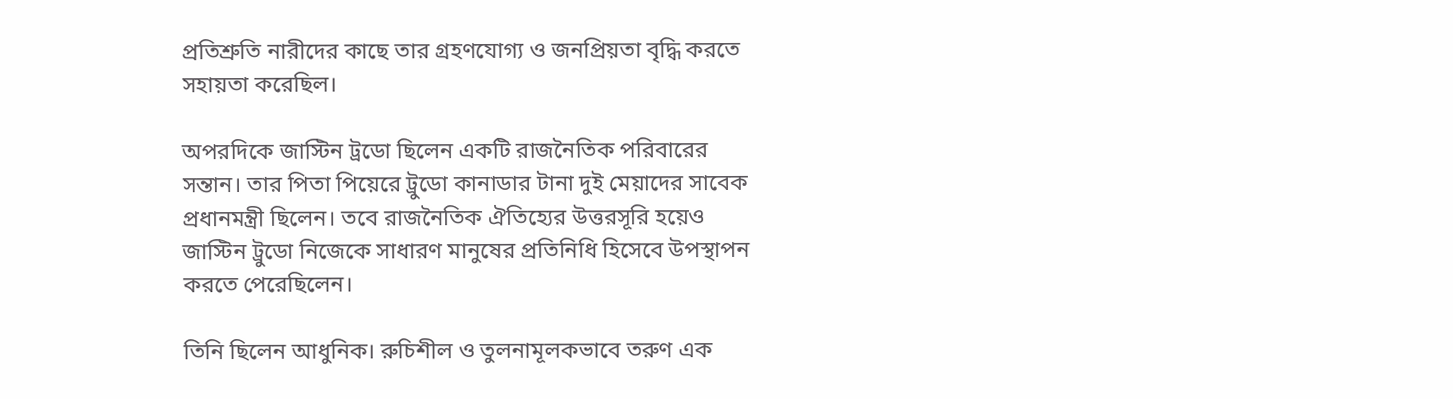প্রতিশ্রুতি নারীদের কাছে তার গ্রহণযোগ্য ও জনপ্রিয়তা বৃদ্ধি করতে সহায়তা করেছিল।

অপরদিকে জাস্টিন ট্রডো ছিলেন একটি রাজনৈতিক পরিবারের সন্তান। তার পিতা পিয়েরে ট্রুডো কানাডার টানা দুই মেয়াদের সাবেক প্রধানমন্ত্রী ছিলেন। তবে রাজনৈতিক ঐতিহ্যের উত্তরসূরি হয়েও জাস্টিন ট্রুডো নিজেকে সাধারণ মানুষের প্রতিনিধি হিসেবে উপস্থাপন করতে পেরেছিলেন।

তিনি ছিলেন আধুনিক। রুচিশীল ও তুলনামূলকভাবে তরুণ এক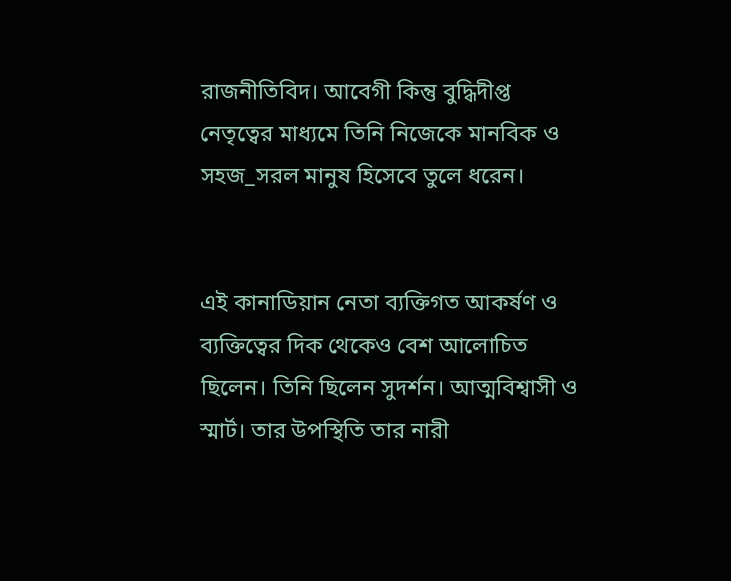রাজনীতিবিদ। আবেগী কিন্তু বুদ্ধিদীপ্ত নেতৃত্বের মাধ্যমে তিনি নিজেকে মানবিক ও সহজ_সরল মানুষ হিসেবে তুলে ধরেন।


এই কানাডিয়ান নেতা ব্যক্তিগত আকর্ষণ ও ব্যক্তিত্বের দিক থেকেও বেশ আলোচিত ছিলেন। তিনি ছিলেন সুদর্শন। আত্মবিশ্বাসী ও স্মার্ট। তার উপস্থিতি তার নারী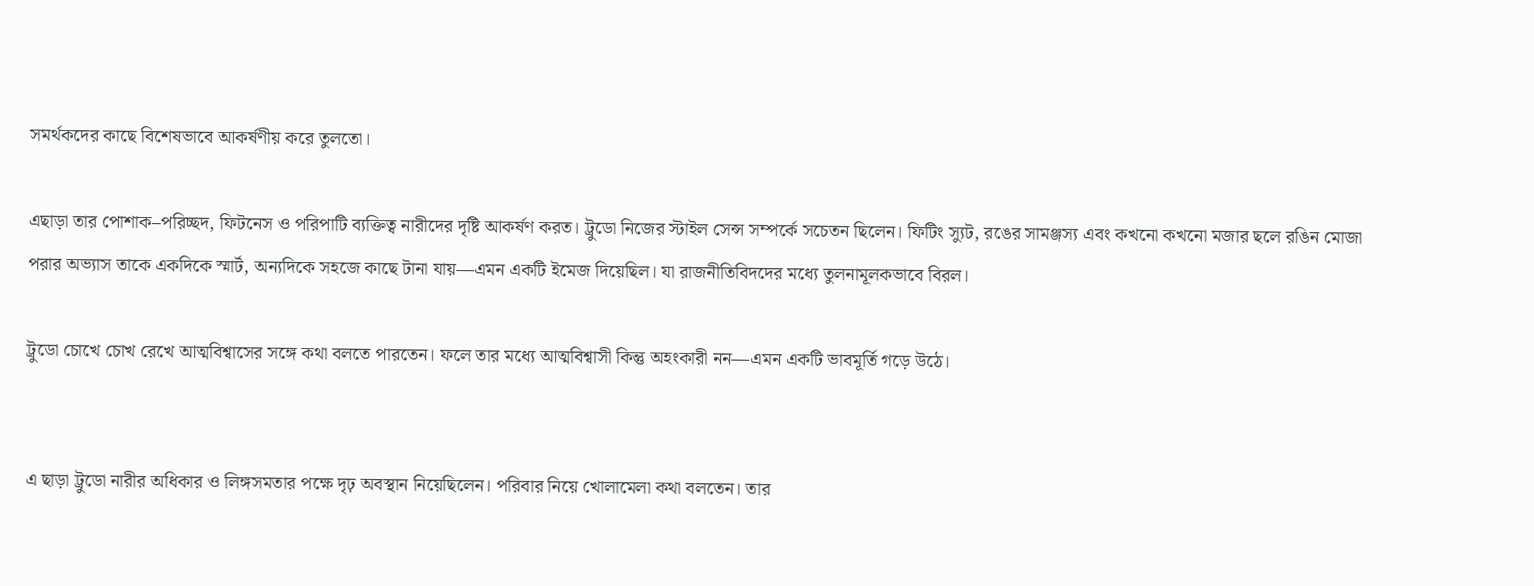সমর্থকদের কাছে বিশেষভাবে আকর্ষণীয় করে তুলতো।

এছাড়া তার পোশাক–পরিচ্ছদ, ফিটনেস ও পরিপাটি ব্যক্তিত্ব নারীদের দৃষ্টি আকর্ষণ করত। ট্রুডো নিজের স্টাইল সেন্স সম্পর্কে সচেতন ছিলেন। ফিটিং স্যুট, রঙের সামঞ্জস্য এবং কখনো কখনো মজার ছলে রঙিন মোজা পরার অভ্যাস তাকে একদিকে স্মার্ট, অন্যদিকে সহজে কাছে টানা যায়—এমন একটি ইমেজ দিয়েছিল। যা রাজনীতিবিদদের মধ্যে তুলনামূলকভাবে বিরল।

ট্রুডো চোখে চোখ রেখে আত্মবিশ্বাসের সঙ্গে কথা বলতে পারতেন। ফলে তার মধ্যে আত্মবিশ্বাসী কিন্তু অহংকারী নন—এমন একটি ভাবমূর্তি গড়ে উঠে।


এ ছাড়া ট্রুডো নারীর অধিকার ও লিঙ্গসমতার পক্ষে দৃঢ় অবস্থান নিয়েছিলেন। পরিবার নিয়ে খোলামেলা কথা বলতেন। তার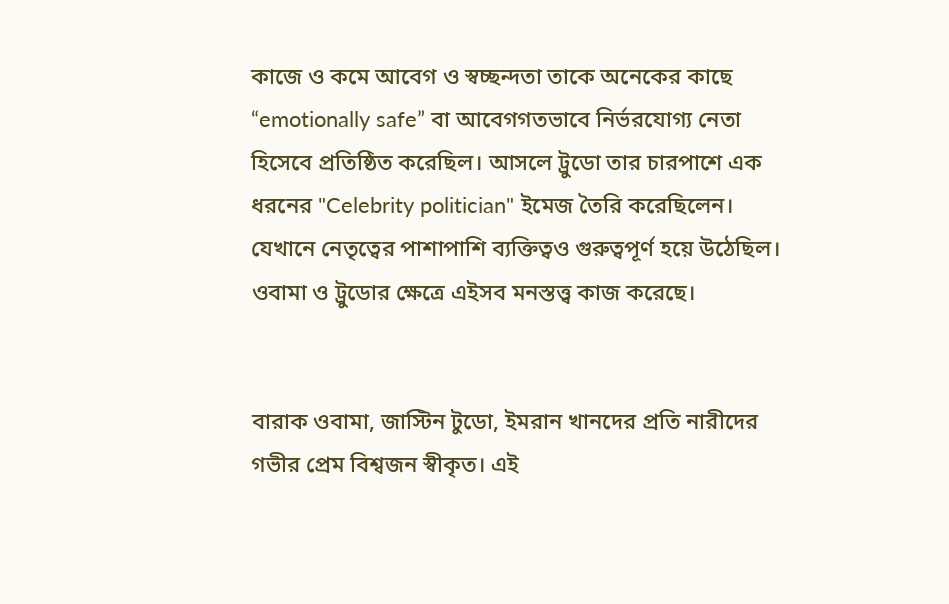কাজে ও কমে আবেগ ও স্বচ্ছন্দতা তাকে অনেকের কাছে “emotionally safe” বা আবেগগতভাবে নির্ভরযোগ্য নেতা হিসেবে প্রতিষ্ঠিত করেছিল। আসলে ট্রুডো তার চারপাশে এক ধরনের "Celebrity politician" ইমেজ তৈরি করেছিলেন। যেখানে নেতৃত্বের পাশাপাশি ব্যক্তিত্বও গুরুত্বপূর্ণ হয়ে উঠেছিল। ওবামা ও ট্রুডোর ক্ষেত্রে এইসব মনস্তত্ত্ব কাজ করেছে।


বারাক ওবামা, জাস্টিন টুডো, ইমরান খানদের প্রতি নারীদের গভীর প্রেম বিশ্বজন স্বীকৃত। এই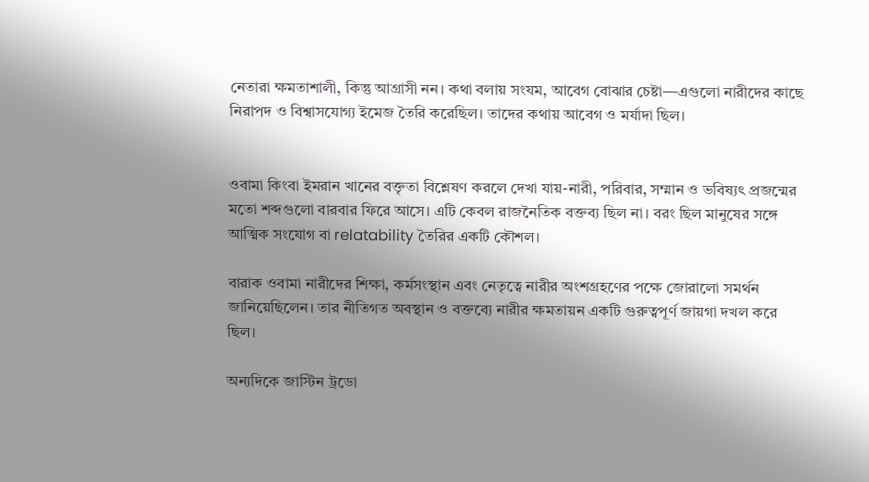নেতারা ক্ষমতাশালী, কিন্তু আগ্রাসী নন। কথা বলায় সংযম, আবেগ বোঝার চেষ্টা—এগুলো নারীদের কাছে নিরাপদ ও বিশ্বাসযোগ্য ইমেজ তৈরি করেছিল। তাদের কথায় আবেগ ও মর্যাদা ছিল।


ওবামা কিংবা ইমরান খানের বক্তৃতা বিশ্লেষণ করলে দেখা যায়-নারী, পরিবার, সম্মান ও ভবিষ্যৎ প্রজন্মের মতো শব্দগুলো বারবার ফিরে আসে। এটি কেবল রাজনৈতিক বক্তব্য ছিল না। বরং ছিল মানুষের সঙ্গে আত্মিক সংযোগ বা relatability তৈরির একটি কৌশল।

বারাক ওবামা নারীদের শিক্ষা, কর্মসংস্থান এবং নেতৃত্বে নারীর অংশগ্রহণের পক্ষে জোরালো সমর্থন জানিয়েছিলেন। তার নীতিগত অবস্থান ও বক্তব্যে নারীর ক্ষমতায়ন একটি গুরুত্বপূর্ণ জায়গা দখল করে ছিল।

অন্যদিকে জাস্টিন ট্রডো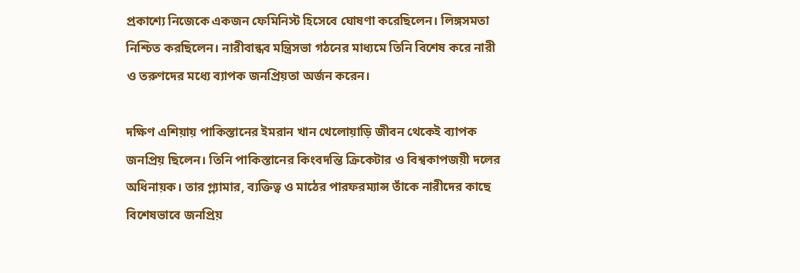প্রকাশ্যে নিজেকে একজন ফেমিনিস্ট হিসেবে ঘোষণা করেছিলেন। লিঙ্গসমতা নিশ্চিত করছিলেন। নারীবান্ধব মন্ত্রিসভা গঠনের মাধ্যমে তিনি বিশেষ করে নারী ও তরুণদের মধ্যে ব্যাপক জনপ্রিয়তা অর্জন করেন।

দক্ষিণ এশিয়ায় পাকিস্তানের ইমরান খান খেলোয়াড়ি জীবন থেকেই ব্যাপক জনপ্রিয় ছিলেন। তিনি পাকিস্তানের কিংবদন্তি ক্রিকেটার ও বিশ্বকাপজয়ী দলের অধিনায়ক। তার গ্ল্যামার, ব্যক্তিত্ব ও মাঠের পারফরম্যান্স তাঁকে নারীদের কাছে বিশেষভাবে জনপ্রিয়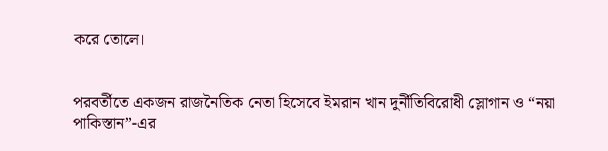করে তোলে।


পরবর্তীতে একজন রাজনৈতিক নেতা হিসেবে ইমরান খান দুর্নীতিবিরোধী স্লোগান ও “নয়া পাকিস্তান”-এর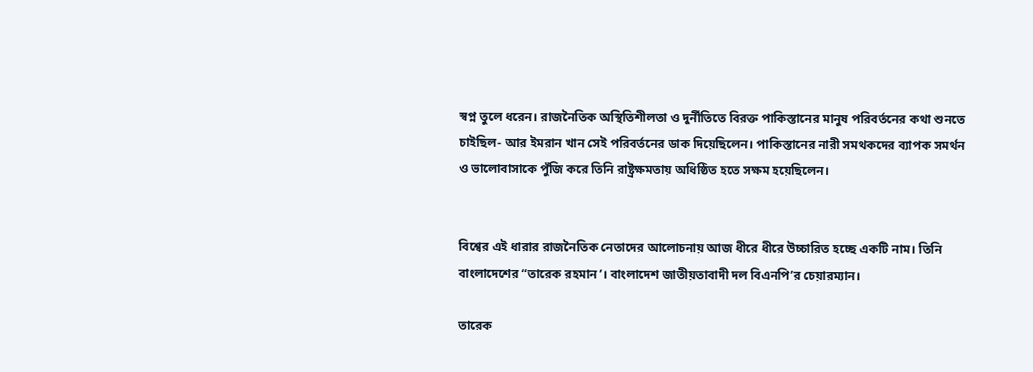স্বপ্ন তুলে ধরেন। রাজনৈতিক অস্থিতিশীলতা ও দুর্নীতিতে বিরক্ত পাকিস্তানের মানুষ পরিবর্তনের কথা শুনতে চাইছিল- আর ইমরান খান সেই পরিবর্তনের ডাক দিয়েছিলেন। পাকিস্তানের নারী সমথকদের ব্যাপক সমর্থন ও ভালোবাসাকে পুঁজি করে তিনি রাষ্ট্রক্ষমতায় অধিষ্ঠিত হতে সক্ষম হয়েছিলেন।


বিশ্বের এই ধারার রাজনৈতিক নেতাদের আলোচনায় আজ ধীরে ধীরে উচ্চারিত হচ্ছে একটি নাম। তিনি বাংলাদেশের “তারেক রহমান’। বাংলাদেশ জাতীয়তাবাদী দল বিএনপি’র চেয়ারম্যান।

তারেক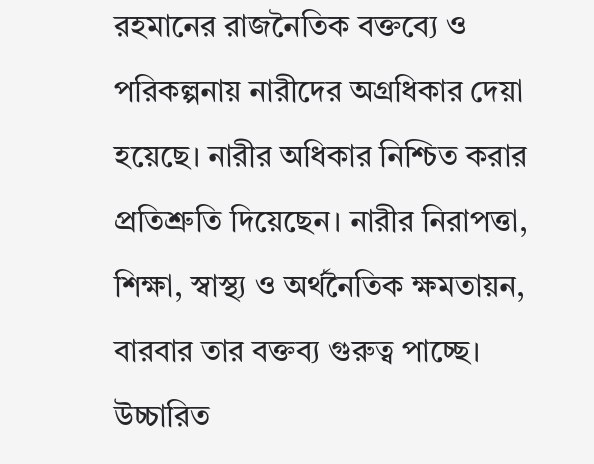রহমানের রাজনৈতিক বক্তব্যে ও পরিকল্পনায় নারীদের অগ্রধিকার দেয়া হয়েছে। নারীর অধিকার নিশ্চিত করার প্রতিশ্রুতি দিয়েছেন। নারীর নিরাপত্তা, শিক্ষা, স্বাস্থ্য ও অর্থনৈতিক ক্ষমতায়ন, বারবার তার বক্তব্য গুরুত্ব পাচ্ছে। উচ্চারিত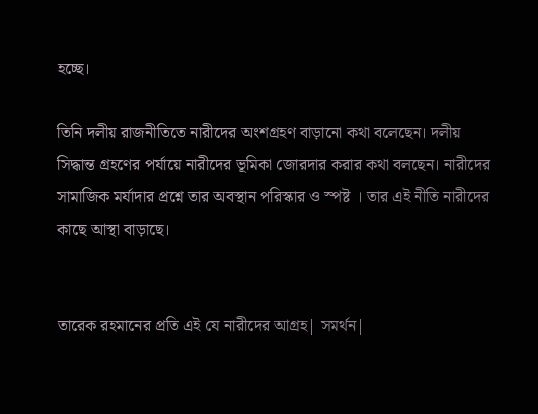হচ্ছে।

তিনি দলীয় রাজনীতিতে নারীদের অংশগ্রহণ বাড়ানো কথা বলেছেন। দলীয় সিদ্ধান্ত গ্রহণের পর্যায়ে নারীদের ভূমিকা জোরদার করার কথা বলছেন। নারীদের সামাজিক মর্যাদার প্রশ্নে তার অবস্থান পরিস্কার ও স্পষ্ট । তার এই নীতি নারীদের কাছে আস্থা বাড়াছে।


তারেক রহমানের প্রতি এই যে নারীদের আগ্রহ| সমর্থন|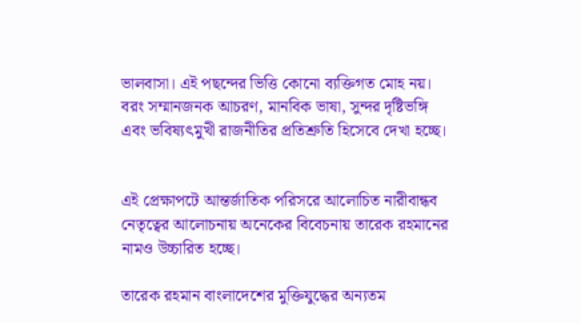ভালবাসা। এই পছন্দের ভিত্তি কোনো ব্যক্তিগত মোহ নয়। বরং সম্মানজনক আচরণ, মানবিক ভাষা, সুন্দর দৃষ্টিভঙ্গি এবং ভবিষ্যৎমুখী রাজনীতির প্রতিশ্রুতি হিসেবে দেখা হচ্ছে।


এই প্রেক্ষাপটে আন্তর্জাতিক পরিসরে আলোচিত নারীবান্ধব নেতৃত্বের আলোচনায় অনেকের বিবেচনায় তারেক রহমানের নামও উচ্চারিত হচ্ছে।

তারেক রহমান বাংলাদেশের মুক্তিযুদ্ধের অন্যতম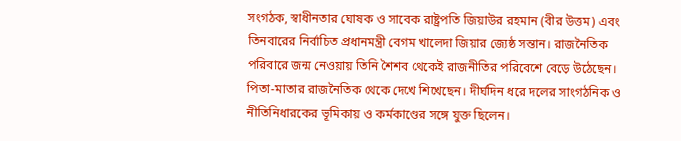সংগঠক, স্বাধীনতার ঘোষক ও সাবেক রাষ্ট্রপতি জিয়াউর রহমান (বীর উত্তম) এবং তিনবারের নির্বাচিত প্রধানমন্ত্রী বেগম খালেদা জিয়ার জ্যেষ্ঠ সন্তান। রাজনৈতিক পরিবারে জন্ম নেওয়ায় তিনি শৈশব থেকেই রাজনীতির পরিবেশে বেড়ে উঠেছেন। পিতা-মাতার রাজনৈতিক থেকে দেখে শিখেছেন। দীর্ঘদিন ধরে দলের সাংগঠনিক ও নীতিনিধারকের ভূমিকায় ও কর্মকাণ্ডের সঙ্গে যুক্ত ছিলেন।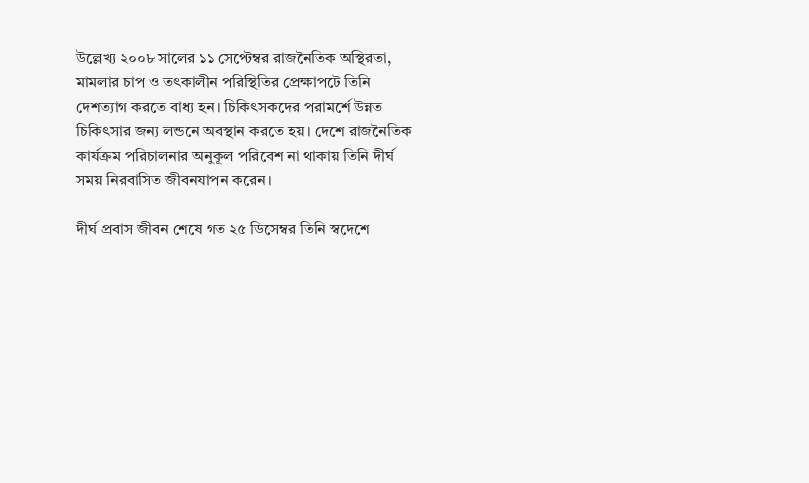উল্লেখ্য ২০০৮ সালের ১১ সেপ্টেম্বর রাজনৈতিক অস্থিরতা, মামলার চাপ ও তৎকালীন পরিস্থিতির প্রেক্ষাপটে তিনি দেশত্যাগ করতে বাধ্য হন। চিকিৎসকদের পরামর্শে উন্নত চিকিৎসার জন্য লন্ডনে অবস্থান করতে হয়। দেশে রাজনৈতিক কার্যক্রম পরিচালনার অনুকূল পরিবেশ না থাকায় তিনি দীর্ঘ সময় নিরবাসিত জীবনযাপন করেন।

দীর্ঘ প্রবাস জীবন শেষে গত ২৫ ডিসেম্বর তিনি স্বদেশে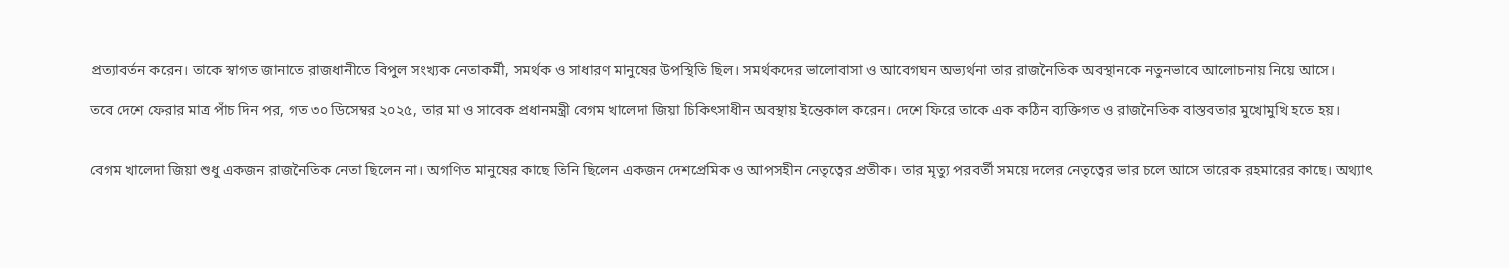প্রত্যাবর্তন করেন। তাকে স্বাগত জানাতে রাজধানীতে বিপুল সংখ্যক নেতাকর্মী, সমর্থক ও সাধারণ মানুষের উপস্থিতি ছিল। সমর্থকদের ভালোবাসা ও আবেগঘন অভ্যর্থনা তার রাজনৈতিক অবস্থানকে নতুনভাবে আলোচনায় নিয়ে আসে।

তবে দেশে ফেরার মাত্র পাঁচ দিন পর, গত ৩০ ডিসেম্বর ২০২৫, তার মা ও সাবেক প্রধানমন্ত্রী বেগম খালেদা জিয়া চিকিৎসাধীন অবস্থায় ইন্তেকাল করেন। দেশে ফিরে তাকে এক কঠিন ব্যক্তিগত ও রাজনৈতিক বাস্তবতার মুখোমুখি হতে হয়।


বেগম খালেদা জিয়া শুধু একজন রাজনৈতিক নেতা ছিলেন না। অগণিত মানুষের কাছে তিনি ছিলেন একজন দেশপ্রেমিক ও আপসহীন নেতৃত্বের প্রতীক। তার মৃত্যু পরবর্তী সময়ে দলের নেতৃত্বের ভার চলে আসে তারেক রহমারের কাছে। অথ্যাৎ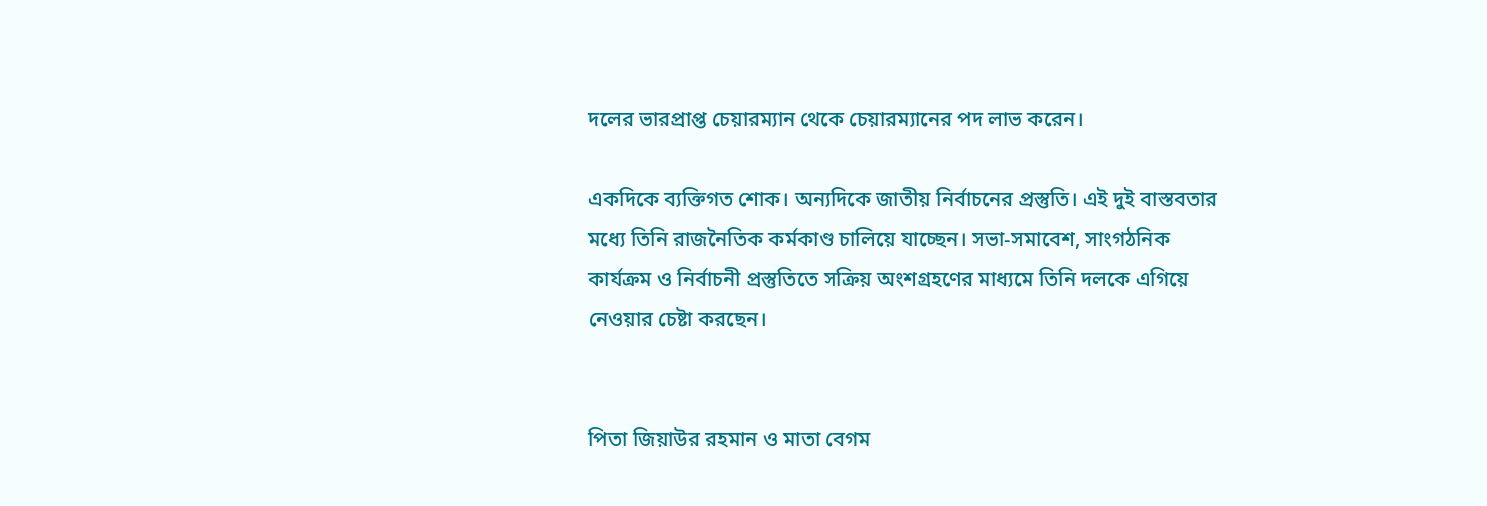দলের ভারপ্রাপ্ত চেয়ারম্যান থেকে চেয়ারম্যানের পদ লাভ করেন।

একদিকে ব্যক্তিগত শোক। অন্যদিকে জাতীয় নির্বাচনের প্রস্তুতি। এই দুই বাস্তবতার মধ্যে তিনি রাজনৈতিক কর্মকাণ্ড চালিয়ে যাচ্ছেন। সভা-সমাবেশ, সাংগঠনিক কার্যক্রম ও নির্বাচনী প্রস্তুতিতে সক্রিয় অংশগ্রহণের মাধ্যমে তিনি দলকে এগিয়ে নেওয়ার চেষ্টা করছেন।


পিতা জিয়াউর রহমান ও মাতা বেগম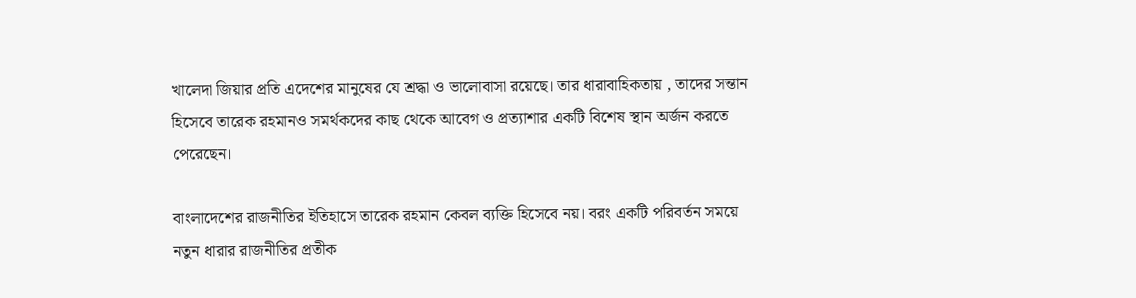খালেদা জিয়ার প্রতি এদেশের মানুষের যে শ্রদ্ধা ও ভালোবাসা রয়েছে। তার ধারাবাহিকতায় , তাদের সন্তান হিসেবে তারেক রহমানও সমর্থকদের কাছ থেকে আবেগ ও প্রত্যাশার একটি বিশেষ স্থান অর্জন করতে পেরেছেন।

বাংলাদেশের রাজনীতির ইতিহাসে তারেক রহমান কেবল ব্যক্তি হিসেবে নয়। বরং একটি পরিবর্তন সময়ে নতুন ধারার রাজনীতির প্রতীক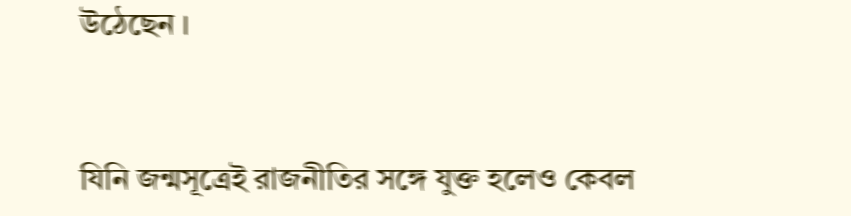উঠেছেন ।


যিনি জন্মসূত্রেই রাজনীতির সঙ্গে যুক্ত হলেও কেবল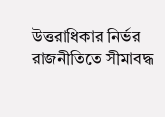উত্তরাধিকার নির্ভর রাজনীতিতে সীমাবদ্ধ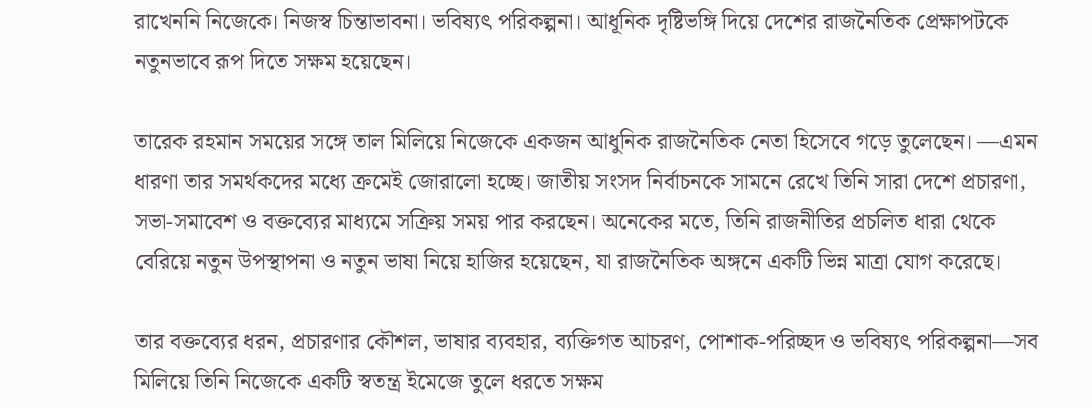রাখেননি নিজেকে। নিজস্ব চিন্তাভাবনা। ভবিষ্যৎ পরিকল্পনা। আধূনিক দৃষ্টিভঙ্গি দিয়ে দেশের রাজনৈতিক প্রেক্ষাপটকে নতুনভাবে রূপ দিতে সক্ষম হয়েছেন।

তারেক রহমান সময়ের সঙ্গে তাল মিলিয়ে নিজেকে একজন আধুনিক রাজনৈতিক নেতা হিসেবে গড়ে তুলেছেন। —এমন ধারণা তার সমর্থকদের মধ্যে ক্রমেই জোরালো হচ্ছে। জাতীয় সংসদ নির্বাচনকে সামনে রেখে তিনি সারা দেশে প্রচারণা, সভা-সমাবেশ ও বক্তব্যের মাধ্যমে সক্রিয় সময় পার করছেন। অনেকের মতে, তিনি রাজনীতির প্রচলিত ধারা থেকে বেরিয়ে নতুন উপস্থাপনা ও নতুন ভাষা নিয়ে হাজির হয়েছেন, যা রাজনৈতিক অঙ্গনে একটি ভিন্ন মাত্রা যোগ করেছে।

তার বক্তব্যের ধরন, প্রচারণার কৌশল, ভাষার ব্যবহার, ব্যক্তিগত আচরণ, পোশাক-পরিচ্ছদ ও ভবিষ্যৎ পরিকল্পনা—সব মিলিয়ে তিনি নিজেকে একটি স্বতন্ত্র ইমেজে তুলে ধরতে সক্ষম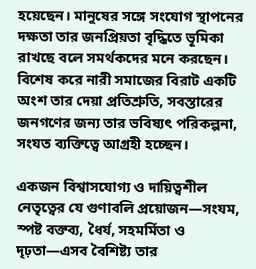হয়েছেন। মানুষের সঙ্গে সংযোগ স্থাপনের দক্ষতা তার জনপ্রিয়তা বৃদ্ধিতে ভূমিকা রাখছে বলে সমর্থকদের মনে করছেন। বিশেষ করে নারী সমাজের বিরাট একটি অংশ তার দেয়া প্রতিশ্রুতি, সবস্তারের জনগণের জন্য তার ভবিষ্যৎ পরিকল্পনা, সংযত ব্যক্তিত্বে আগ্রহী হচ্ছেন।

একজন বিশ্বাসযোগ্য ও দায়িত্বশীল নেতৃত্বের যে গুণাবলি প্রয়োজন—সংযম, স্পষ্ট বক্তব্য, ধৈর্য, সহমর্মিতা ও দৃঢ়তা—এসব বৈশিষ্ট্য তার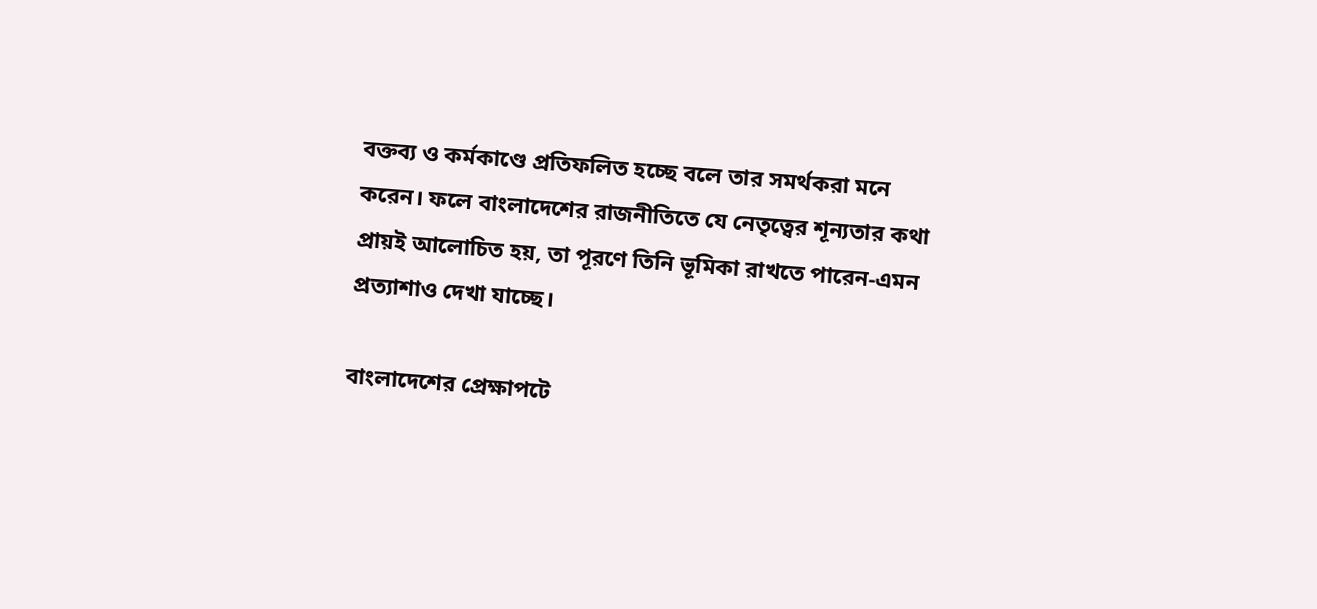বক্তব্য ও কর্মকাণ্ডে প্রতিফলিত হচ্ছে বলে তার সমর্থকরা মনে করেন। ফলে বাংলাদেশের রাজনীতিতে যে নেতৃত্বের শূন্যতার কথা প্রায়ই আলোচিত হয়, তা পূরণে তিনি ভূমিকা রাখতে পারেন-এমন প্রত্যাশাও দেখা যাচ্ছে।

বাংলাদেশের প্রেক্ষাপটে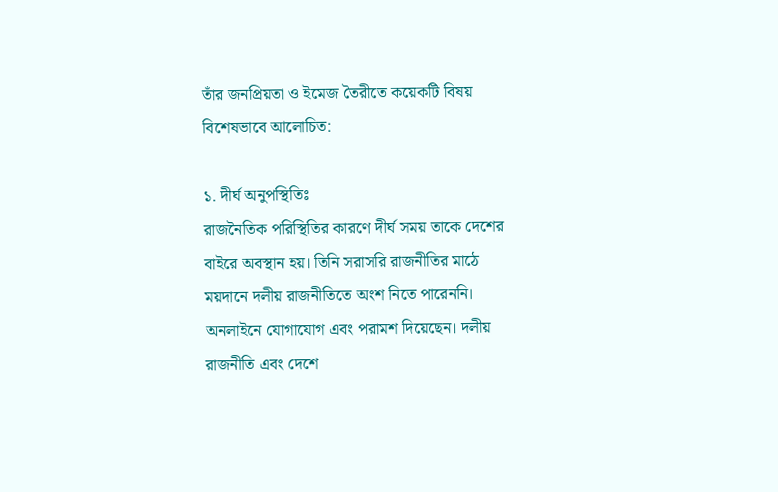তাঁর জনপ্রিয়তা ও ইমেজ তৈরীতে কয়েকটি বিষয় বিশেষভাবে আলোচিত:

১. দীর্ঘ অনুপস্থিতিঃ
রাজনৈতিক পরিস্থিতির কারণে দীর্ঘ সময় তাকে দেশের বাইরে অবস্থান হয়। তিনি সরাসরি রাজনীতির মাঠে ময়দানে দলীয় রাজনীতিতে অংশ নিতে পারেননি। অনলাইনে যোগাযোগ এবং পরামশ দিয়েছেন। দলীয় রাজনীতি এবং দেশে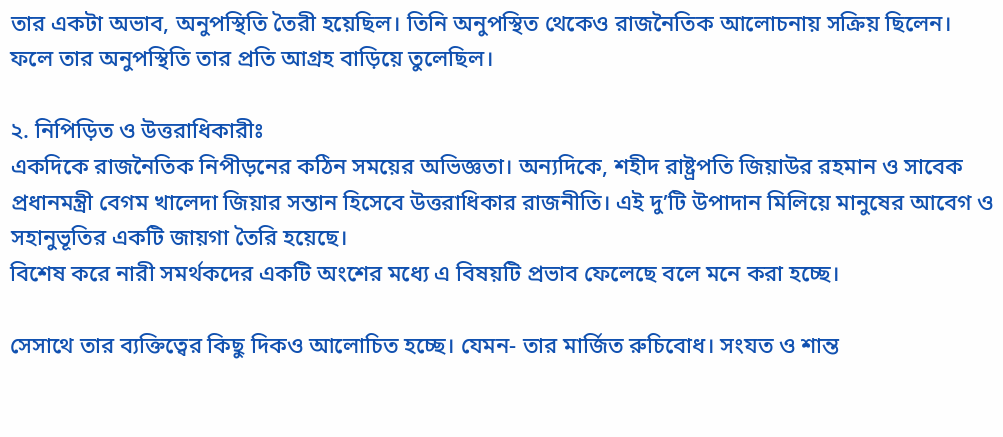তার একটা অভাব, অনুপস্থিতি তৈরী হয়েছিল। তিনি অনুপস্থিত থেকেও রাজনৈতিক আলোচনায় সক্রিয় ছিলেন। ফলে তার অনুপস্থিতি তার প্রতি আগ্রহ বাড়িয়ে তুলেছিল।

২. নিপিড়িত ও উত্তরাধিকারীঃ
একদিকে রাজনৈতিক নিপীড়নের কঠিন সময়ের অভিজ্ঞতা। অন্যদিকে, শহীদ রাষ্ট্রপতি জিয়াউর রহমান ও সাবেক প্রধানমন্ত্রী বেগম খালেদা জিয়ার সন্তান হিসেবে উত্তরাধিকার রাজনীতি। এই দু’টি উপাদান মিলিয়ে মানুষের আবেগ ও সহানুভূতির একটি জায়গা তৈরি হয়েছে।
বিশেষ করে নারী সমর্থকদের একটি অংশের মধ্যে এ বিষয়টি প্রভাব ফেলেছে বলে মনে করা হচ্ছে।

সেসাথে তার ব্যক্তিত্বের কিছু দিকও আলোচিত হচ্ছে। যেমন- তার মার্জিত রুচিবোধ। সংযত ও শান্ত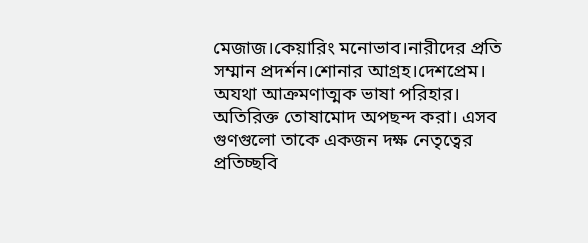মেজাজ।কেয়ারিং মনোভাব।নারীদের প্রতি সম্মান প্রদর্শন।শোনার আগ্রহ।দেশপ্রেম। অযথা আক্রমণাত্মক ভাষা পরিহার। অতিরিক্ত তোষামোদ অপছন্দ করা। এসব গুণগুলো তাকে একজন দক্ষ নেতৃত্বের প্রতিচ্ছবি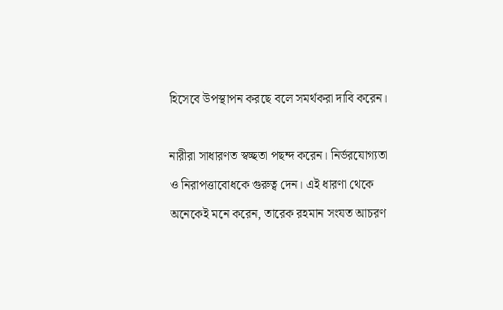হিসেবে উপস্থাপন করছে বলে সমর্থকরা দাবি করেন।

নারীরা সাধারণত স্বচ্ছতা পছন্দ করেন। নির্ভরযোগ্যতা ও নিরাপত্তাবোধকে গুরুত্ব দেন। এই ধারণা থেকে অনেকেই মনে করেন, তারেক রহমান সংযত আচরণ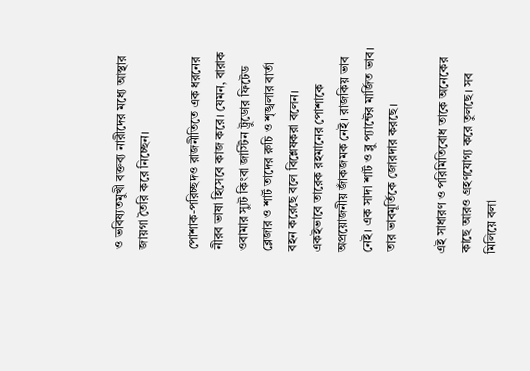ও ভবিষ্যতমুখী বক্তব্য নারীদের মধ্যে আস্থার জায়গা তৈরি করে নিচ্ছেন।

পোশাক-পরিচ্ছদও রাজনীতিতে এক ধরনের নীরব ভাষা হিসেবে কাজ করে। যেমন, বারাক ওবামার স্যুট কিংবা জাস্টিন ট্রুডোর ফিটেড ব্লেজার ও শার্ট তাদের রুচি ও শৃঙ্খলার বার্তা বহন করেছে বলে বিশ্লেষকরা বলেন। একইভাবে তারেক রহমানের পোশাকে অপ্রয়োজনীয় জাঁকজমক নেই। রাজকিয় ভাব নেই। এক সাদা শার্ট ও ব্লু প্যান্টের মার্জিত ভাব। তার ভাবমূর্তিকে জোরদার করছে।

এই সাধারণ ও পরিমিতিবোধ তাকে অনেকের কাছে আরও গ্রহণযোগ্য করে তুলছে। সব মিলিয়ে বলা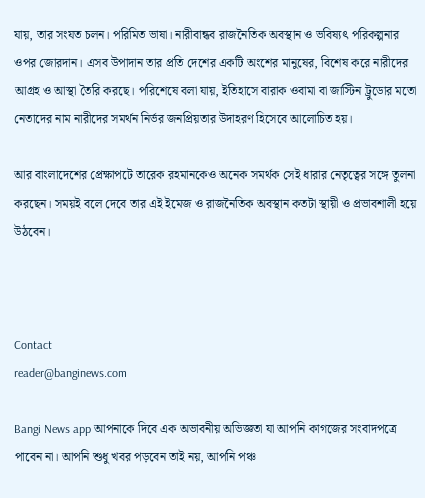যায়, তার সংযত চলন। পরিমিত ভাষা। নারীবান্ধব রাজনৈতিক অবস্থান ও ভবিষ্যৎ পরিকল্পনার ওপর জোরদান। এসব উপাদান তার প্রতি দেশের একটি অংশের মানুষের, বিশেষ করে নারীদের আগ্রহ ও আস্থা তৈরি করছে। পরিশেষে বলা যায়, ইতিহাসে বারাক ওবামা বা জাস্টিন ট্রুডোর মতো নেতাদের নাম নারীদের সমর্থন নির্ভর জনপ্রিয়তার উদাহরণ হিসেবে আলোচিত হয়।

আর বাংলাদেশের প্রেক্ষাপটে তারেক রহমানকেও অনেক সমর্থক সেই ধারার নেতৃত্বের সঙ্গে তুলনা করছেন। সময়ই বলে দেবে তার এই ইমেজ ও রাজনৈতিক অবস্থান কতটা স্থায়ী ও প্রভাবশালী হয়ে উঠবেন।



Contact
reader@banginews.com

Bangi News app আপনাকে দিবে এক অভাবনীয় অভিজ্ঞতা যা আপনি কাগজের সংবাদপত্রে পাবেন না। আপনি শুধু খবর পড়বেন তাই নয়, আপনি পঞ্চ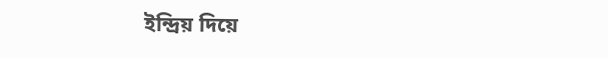ইন্দ্রিয় দিয়ে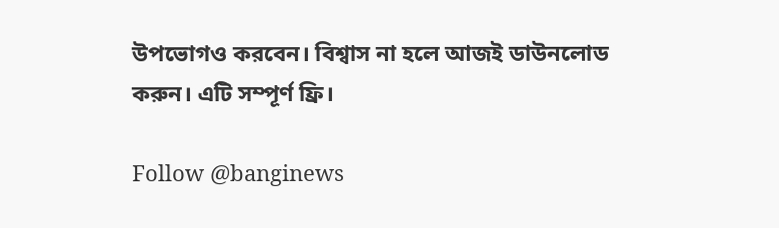উপভোগও করবেন। বিশ্বাস না হলে আজই ডাউনলোড করুন। এটি সম্পূর্ণ ফ্রি।

Follow @banginews